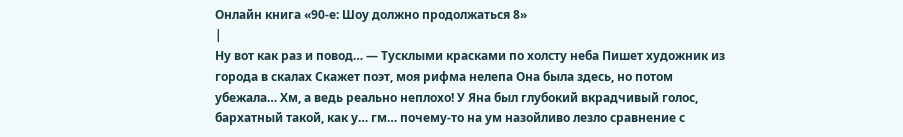Онлайн книга «90-е: Шоу должно продолжаться 8»
|
Ну вот как раз и повод… — Тусклыми красками по холсту неба Пишет художник из города в скалах Скажет поэт, моя рифма нелепа Она была здесь, но потом убежала… Хм, а ведь реально неплохо! У Яна был глубокий вкрадчивый голос, бархатный такой, как у… гм… почему-то на ум назойливо лезло сравнение с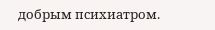добрым психиатром.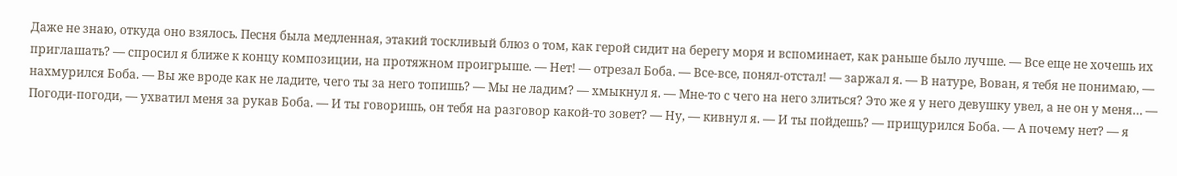Даже не знаю, откуда оно взялось. Песня была медленная, этакий тоскливый блюз о том, как герой сидит на берегу моря и вспоминает, как раньше было лучше. — Все еще не хочешь их приглашать? — спросил я ближе к концу композиции, на протяжном проигрыше. — Нет! — отрезал Боба. — Все-все, понял-отстал! — заржал я. — В натуре, Вован, я тебя не понимаю, — нахмурился Боба. — Вы же вроде как не ладите, чего ты за него топишь? — Мы не ладим? — хмыкнул я. — Мне-то с чего на него злиться? Это же я у него девушку увел, а не он у меня… — Погоди-погоди, — ухватил меня за рукав Боба. — И ты говоришь, он тебя на разговор какой-то зовет? — Ну, — кивнул я. — И ты пойдешь? — прищурился Боба. — А почему нет? — я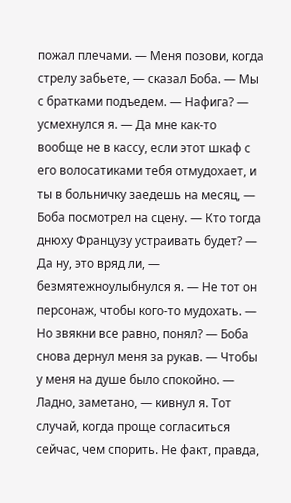пожал плечами. — Меня позови, когда стрелу забьете, — сказал Боба. — Мы с братками подъедем. — Нафига? — усмехнулся я. — Да мне как-то вообще не в кассу, если этот шкаф с его волосатиками тебя отмудохает, и ты в больничку заедешь на месяц, — Боба посмотрел на сцену. — Кто тогда днюху Французу устраивать будет? — Да ну, это вряд ли, — безмятежноулыбнулся я. — Не тот он персонаж, чтобы кого-то мудохать. — Но звякни все равно, понял? — Боба снова дернул меня за рукав. — Чтобы у меня на душе было спокойно. — Ладно, заметано, — кивнул я. Тот случай, когда проще согласиться сейчас, чем спорить. Не факт, правда,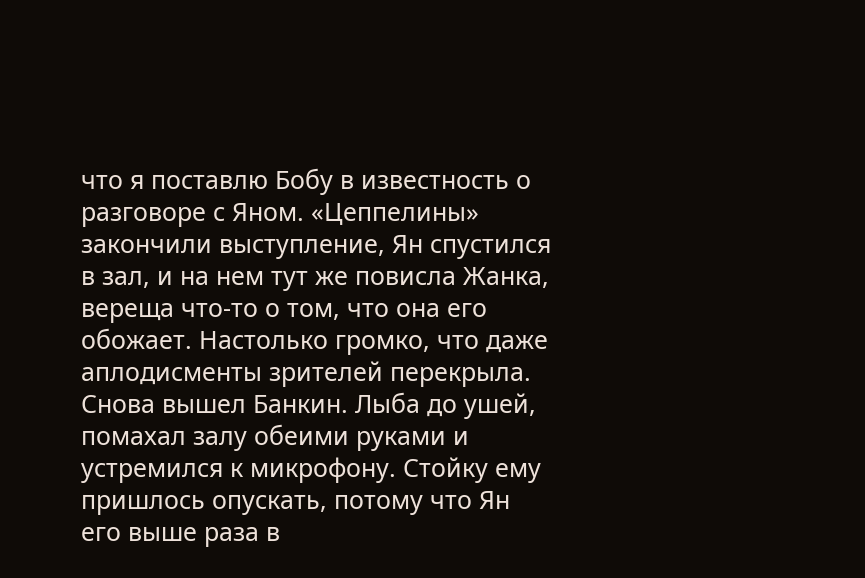что я поставлю Бобу в известность о разговоре с Яном. «Цеппелины» закончили выступление, Ян спустился в зал, и на нем тут же повисла Жанка, вереща что-то о том, что она его обожает. Настолько громко, что даже аплодисменты зрителей перекрыла. Снова вышел Банкин. Лыба до ушей, помахал залу обеими руками и устремился к микрофону. Стойку ему пришлось опускать, потому что Ян его выше раза в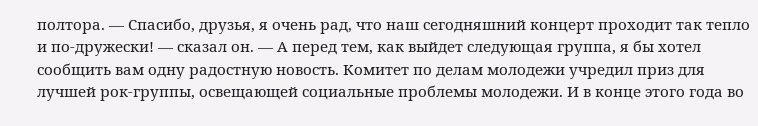полтора. — Спасибо, друзья, я очень рад, что наш сегодняшний концерт проходит так тепло и по-дружески! — сказал он. — А перед тем, как выйдет следующая группа, я бы хотел сообщить вам одну радостную новость. Комитет по делам молодежи учредил приз для лучшей рок-группы, освещающей социальные проблемы молодежи. И в конце этого года во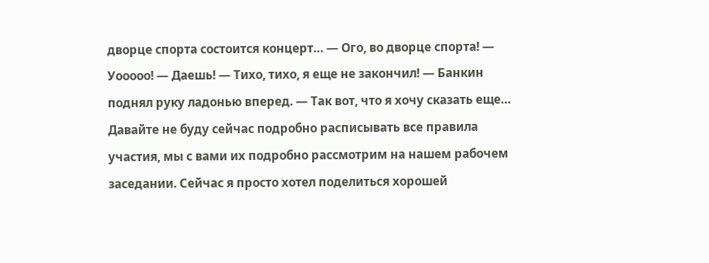дворце спорта состоится концерт… — Ого, во дворце спорта! — Уооооо! — Даешь! — Тихо, тихо, я еще не закончил! — Банкин поднял руку ладонью вперед. — Так вот, что я хочу сказать еще… Давайте не буду сейчас подробно расписывать все правила участия, мы с вами их подробно рассмотрим на нашем рабочем заседании. Сейчас я просто хотел поделиться хорошей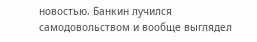новостью. Банкин лучился самодовольством и вообще выглядел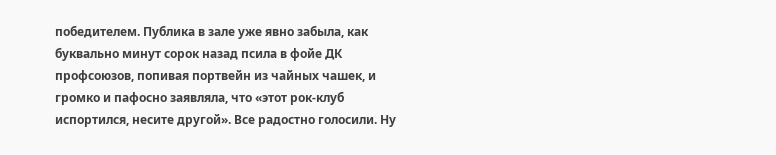победителем. Публика в зале уже явно забыла, как буквально минут сорок назад псила в фойе ДК профсоюзов, попивая портвейн из чайных чашек, и громко и пафосно заявляла, что «этот рок-клуб испортился, несите другой». Все радостно голосили. Ну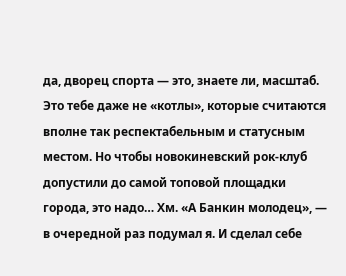да, дворец спорта — это, знаете ли, масштаб. Это тебе даже не «котлы», которые считаются вполне так респектабельным и статусным местом. Но чтобы новокиневский рок-клуб допустили до самой топовой площадки города, это надо… Хм. «А Банкин молодец», — в очередной раз подумал я. И сделал себе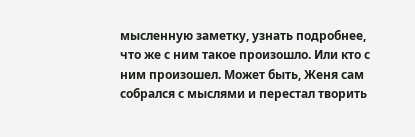мысленную заметку, узнать подробнее, что же с ним такое произошло. Или кто с ним произошел. Может быть, Женя сам собрался с мыслями и перестал творить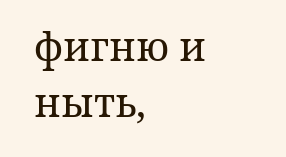фигню и ныть,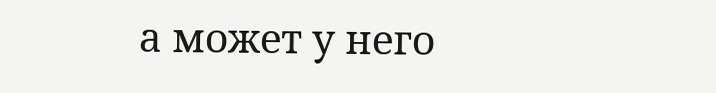а может у него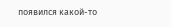появился какой-то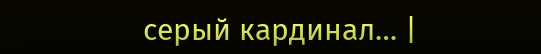серый кардинал… |